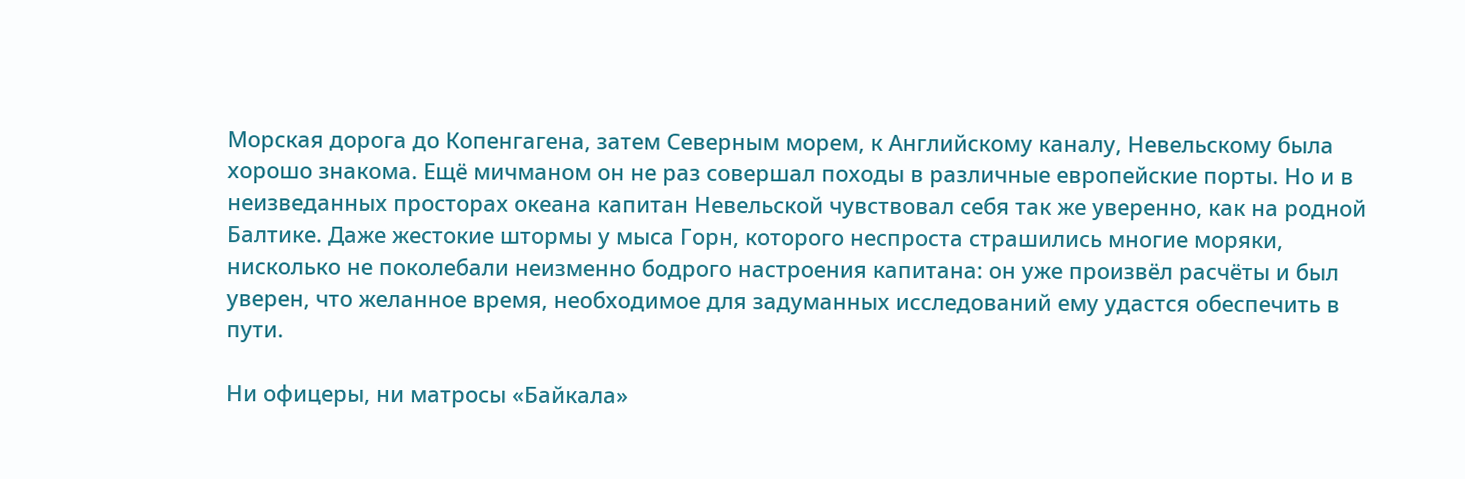Морская дорога до Копенгагена, затем Северным морем, к Английскому каналу, Невельскому была хорошо знакома. Ещё мичманом он не раз совершал походы в различные европейские порты. Но и в неизведанных просторах океана капитан Невельской чувствовал себя так же уверенно, как на родной Балтике. Даже жестокие штормы у мыса Горн, которого неспроста страшились многие моряки, нисколько не поколебали неизменно бодрого настроения капитана: он уже произвёл расчёты и был уверен, что желанное время, необходимое для задуманных исследований ему удастся обеспечить в пути.

Ни офицеры, ни матросы «Байкала»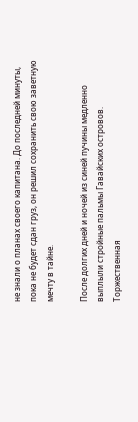не знали о планах своего капитана. До последней минуты, пока не будет сдан груз, он решил сохранить свою заветную мечту в тайне.

После долгих дней и ночей из синей пучины медленно выплыли стройные пальмы Гавайских островов. Торжественная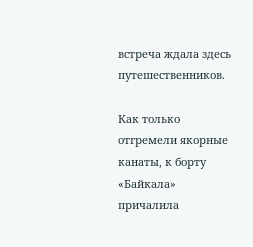встреча ждала здесь путешественников.

Как только отгремели якорные канаты, к борту «Байкала» причалила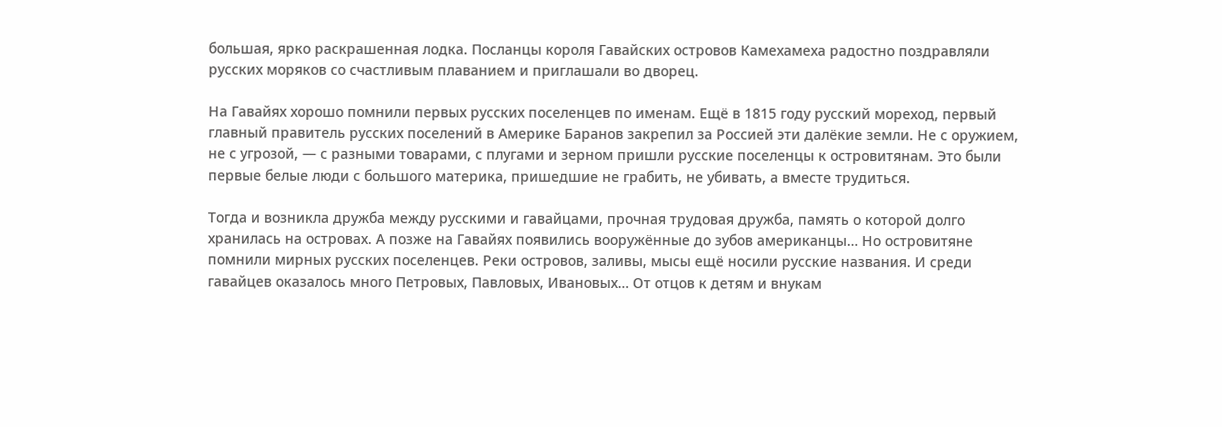большая, ярко раскрашенная лодка. Посланцы короля Гавайских островов Камехамеха радостно поздравляли русских моряков со счастливым плаванием и приглашали во дворец.

На Гавайях хорошо помнили первых русских поселенцев по именам. Ещё в 1815 году русский мореход, первый главный правитель русских поселений в Америке Баранов закрепил за Россией эти далёкие земли. Не с оружием, не с угрозой, — с разными товарами, с плугами и зерном пришли русские поселенцы к островитянам. Это были первые белые люди с большого материка, пришедшие не грабить, не убивать, а вместе трудиться.

Тогда и возникла дружба между русскими и гавайцами, прочная трудовая дружба, память о которой долго хранилась на островах. А позже на Гавайях появились вооружённые до зубов американцы… Но островитяне помнили мирных русских поселенцев. Реки островов, заливы, мысы ещё носили русские названия. И среди гавайцев оказалось много Петровых, Павловых, Ивановых… От отцов к детям и внукам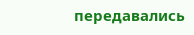передавались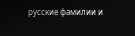русские фамилии и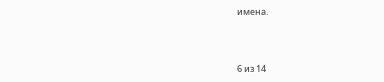имена.



6 из 14